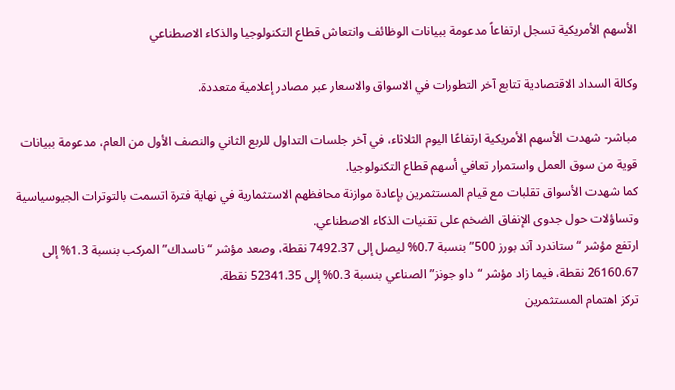الأسهم الأمريكية تسجل ارتفاعاً مدعومة ببيانات الوظائف وانتعاش قطاع التكنولوجيا والذكاء الاصطناعي

وكالة السداد الاقتصادية تتابع آخر التطورات في الاسواق والاسعار عبر مصادر إعلامية متعددة.

مباشر- شهدت الأسهم الأمريكية ارتفاعًا اليوم الثلاثاء، في آخر جلسات التداول للربع الثاني والنصف الأول من العام، مدعومة ببيانات قوية من سوق العمل واستمرار تعافي أسهم قطاع التكنولوجيا.
كما شهدت الأسواق تقلبات مع قيام المستثمرين بإعادة موازنة محافظهم الاستثمارية في نهاية فترة اتسمت بالتوترات الجيوسياسية وتساؤلات حول جدوى الإنفاق الضخم على تقنيات الذكاء الاصطناعي.
ارتفع مؤشر “ستاندرد آند بورز 500” بنسبة 0.7% ليصل إلى 7492.37 نقطة، وصعد مؤشر “ناسداك” المركب بنسبة 1.3% إلى 26160.67 نقطة، فيما زاد مؤشر “داو جونز” الصناعي بنسبة 0.3% إلى 52341.35 نقطة.
تركز اهتمام المستثمرين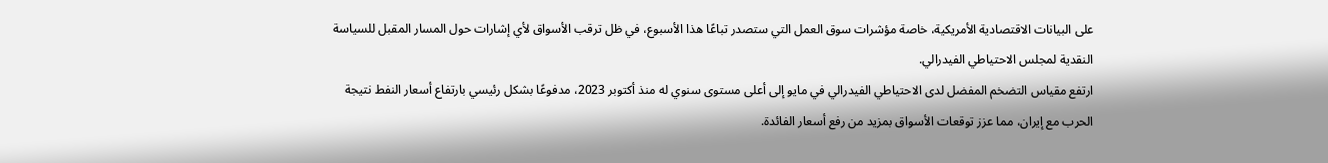على البيانات الاقتصادية الأمريكية، خاصة مؤشرات سوق العمل التي ستصدر تباعًا هذا الأسبوع، في ظل ترقب الأسواق لأي إشارات حول المسار المقبل للسياسة النقدية لمجلس الاحتياطي الفيدرالي.
ارتفع مقياس التضخم المفضل لدى الاحتياطي الفيدرالي في مايو إلى أعلى مستوى سنوي له منذ أكتوبر 2023، مدفوعًا بشكل رئيسي بارتفاع أسعار النفط نتيجة الحرب مع إيران، مما عزز توقعات الأسواق بمزيد من رفع أسعار الفائدة.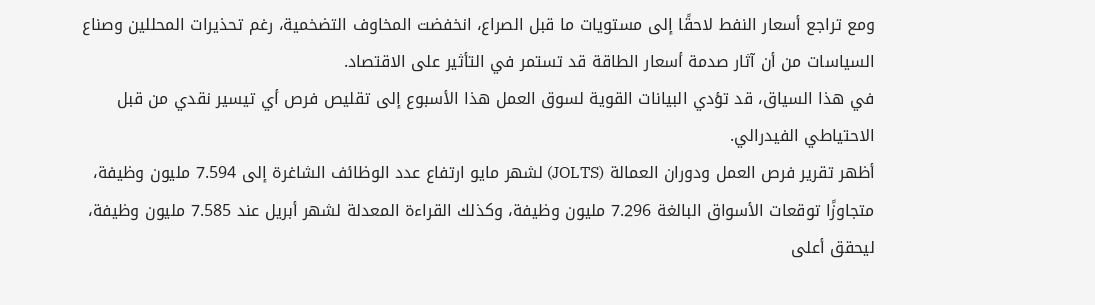ومع تراجع أسعار النفط لاحقًا إلى مستويات ما قبل الصراع، انخفضت المخاوف التضخمية، رغم تحذيرات المحللين وصناع السياسات من أن آثار صدمة أسعار الطاقة قد تستمر في التأثير على الاقتصاد.
في هذا السياق، قد تؤدي البيانات القوية لسوق العمل هذا الأسبوع إلى تقليص فرص أي تيسير نقدي من قبل الاحتياطي الفيدرالي.
أظهر تقرير فرص العمل ودوران العمالة (JOLTS) لشهر مايو ارتفاع عدد الوظائف الشاغرة إلى 7.594 مليون وظيفة، متجاوزًا توقعات الأسواق البالغة 7.296 مليون وظيفة، وكذلك القراءة المعدلة لشهر أبريل عند 7.585 مليون وظيفة، ليحقق أعلى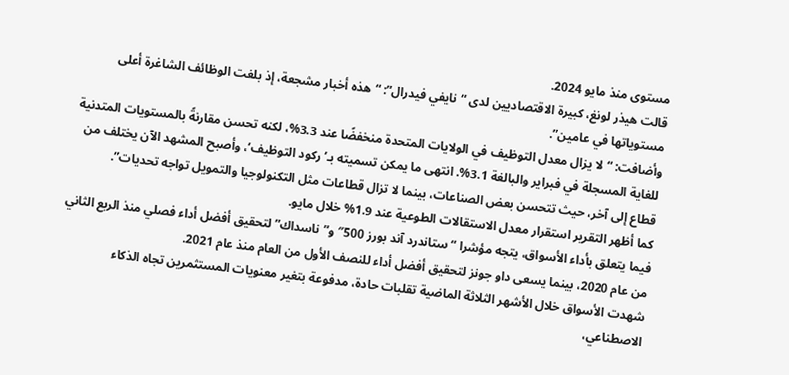مستوى منذ مايو 2024.
قالت هيذر لونغ، كبيرة الاقتصاديين لدى “نايفي فيدرال”: “هذه أخبار مشجعة، إذ بلغت الوظائف الشاغرة أعلى مستوياتها في عامين”.
وأضافت: “لا يزال معدل التوظيف في الولايات المتحدة منخفضًا عند 3.3%، لكنه تحسن مقارنةً بالمستويات المتدنية للغاية المسجلة في فبراير والبالغة 3.1%. انتهى ما يمكن تسميته بـ’ركود التوظيف’، وأصبح المشهد الآن يختلف من قطاع إلى آخر، حيث تتحسن بعض الصناعات، بينما لا تزال قطاعات مثل التكنولوجيا والتمويل تواجه تحديات”.
كما أظهر التقرير استقرار معدل الاستقالات الطوعية عند 1.9% خلال مايو.
فيما يتعلق بأداء الأسواق، يتجه مؤشرا “ستاندرد آند بورز 500″ و”ناسداك” لتحقيق أفضل أداء فصلي منذ الربع الثاني من عام 2020، بينما يسعى داو جونز لتحقيق أفضل أداء للنصف الأول من العام منذ عام 2021.
شهدت الأسواق خلال الأشهر الثلاثة الماضية تقلبات حادة، مدفوعة بتغير معنويات المستثمرين تجاه الذكاء الاصطناعي،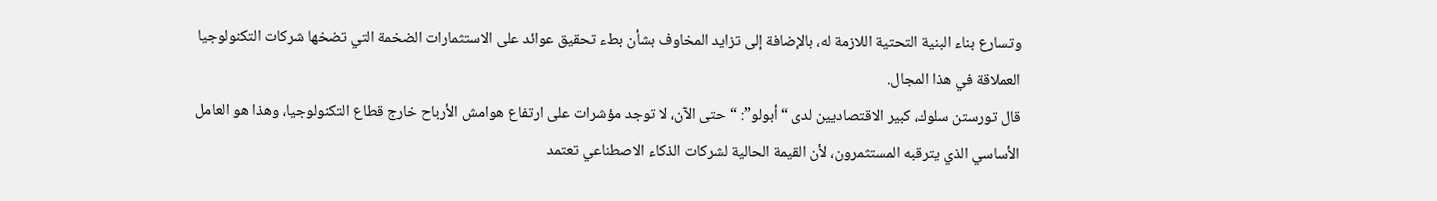وتسارع بناء البنية التحتية اللازمة له، بالإضافة إلى تزايد المخاوف بشأن بطء تحقيق عوائد على الاستثمارات الضخمة التي تضخها شركات التكنولوجيا العملاقة في هذا المجال.
قال تورستن سلوك، كبير الاقتصاديين لدى “أبولو”: “حتى الآن، لا توجد مؤشرات على ارتفاع هوامش الأرباح خارج قطاع التكنولوجيا، وهذا هو العامل الأساسي الذي يترقبه المستثمرون، لأن القيمة الحالية لشركات الذكاء الاصطناعي تعتمد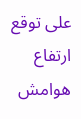على توقع ارتفاع هوامش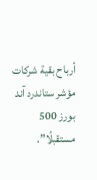أرباح بقية شركات مؤشر ستاندرد آند بورز 500 مستقبلًا”.